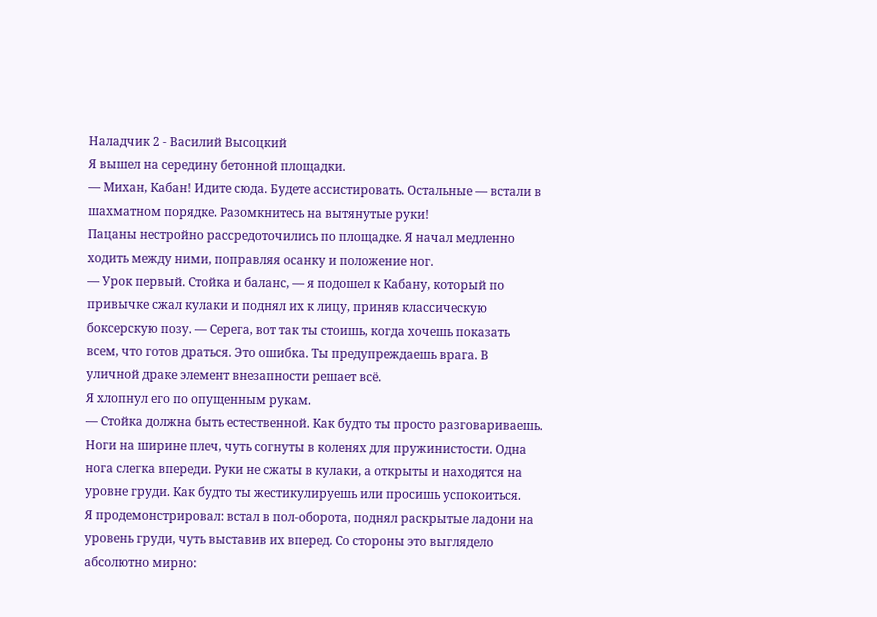Наладчик 2 - Василий Высоцкий
Я вышел на середину бетонной площадки.
— Михан, Кабан! Идите сюда. Будете ассистировать. Остальные — встали в шахматном порядке. Разомкнитесь на вытянутые руки!
Пацаны нестройно рассредоточились по площадке. Я начал медленно ходить между ними, поправляя осанку и положение ног.
— Урок первый. Стойка и баланс, — я подошел к Кабану, который по привычке сжал кулаки и поднял их к лицу, приняв классическую боксерскую позу. — Серега, вот так ты стоишь, когда хочешь показать всем, что готов драться. Это ошибка. Ты предупреждаешь врага. В уличной драке элемент внезапности решает всё.
Я хлопнул его по опущенным рукам.
— Стойка должна быть естественной. Как будто ты просто разговариваешь. Ноги на ширине плеч, чуть согнуты в коленях для пружинистости. Одна нога слегка впереди. Руки не сжаты в кулаки, а открыты и находятся на уровне груди. Как будто ты жестикулируешь или просишь успокоиться.
Я продемонстрировал: встал в пол-оборота, поднял раскрытые ладони на уровень груди, чуть выставив их вперед. Со стороны это выглядело абсолютно мирно: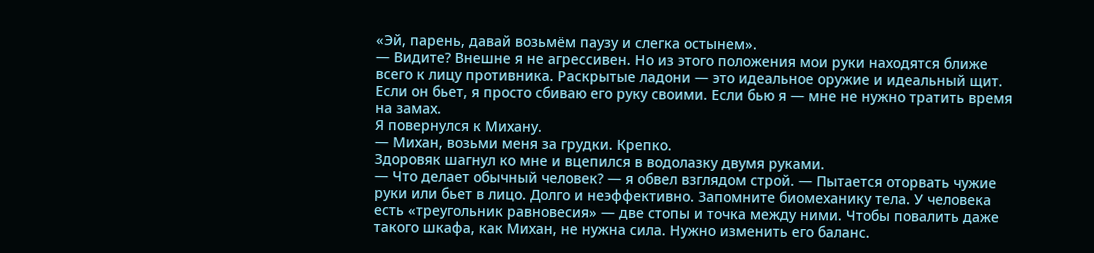«Эй, парень, давай возьмём паузу и слегка остынем».
— Видите? Внешне я не агрессивен. Но из этого положения мои руки находятся ближе всего к лицу противника. Раскрытые ладони — это идеальное оружие и идеальный щит. Если он бьет, я просто сбиваю его руку своими. Если бью я — мне не нужно тратить время на замах.
Я повернулся к Михану.
— Михан, возьми меня за грудки. Крепко.
Здоровяк шагнул ко мне и вцепился в водолазку двумя руками.
— Что делает обычный человек? — я обвел взглядом строй. — Пытается оторвать чужие руки или бьет в лицо. Долго и неэффективно. Запомните биомеханику тела. У человека есть «треугольник равновесия» — две стопы и точка между ними. Чтобы повалить даже такого шкафа, как Михан, не нужна сила. Нужно изменить его баланс.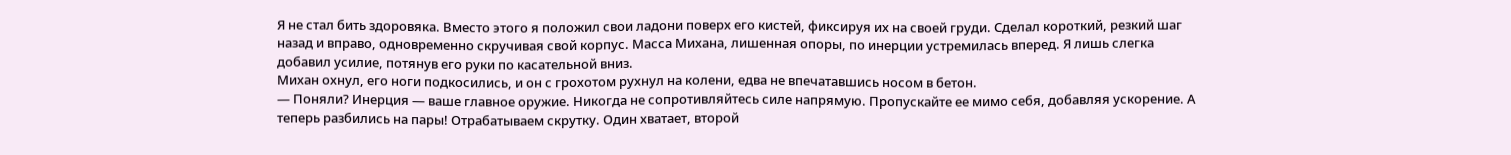Я не стал бить здоровяка. Вместо этого я положил свои ладони поверх его кистей, фиксируя их на своей груди. Сделал короткий, резкий шаг назад и вправо, одновременно скручивая свой корпус. Масса Михана, лишенная опоры, по инерции устремилась вперед. Я лишь слегка добавил усилие, потянув его руки по касательной вниз.
Михан охнул, его ноги подкосились, и он с грохотом рухнул на колени, едва не впечатавшись носом в бетон.
— Поняли? Инерция — ваше главное оружие. Никогда не сопротивляйтесь силе напрямую. Пропускайте ее мимо себя, добавляя ускорение. А теперь разбились на пары! Отрабатываем скрутку. Один хватает, второй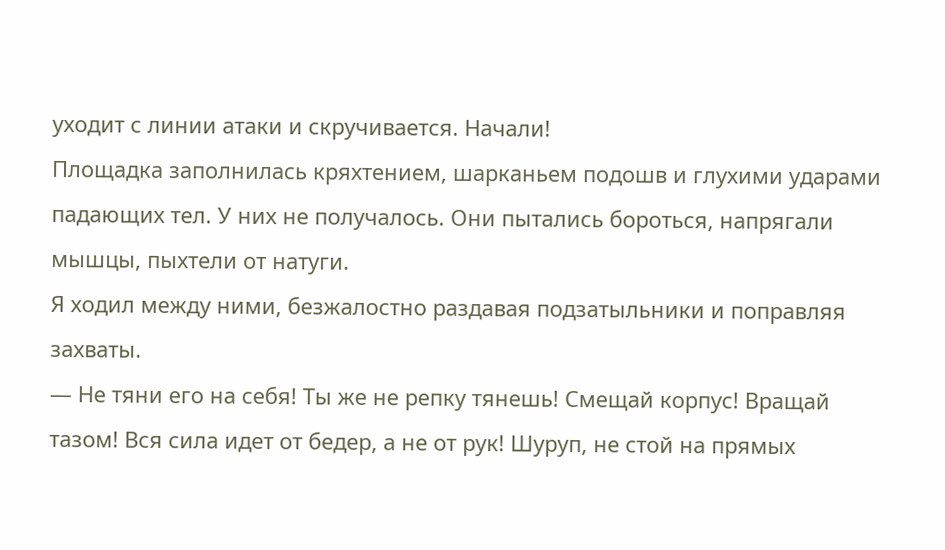уходит с линии атаки и скручивается. Начали!
Площадка заполнилась кряхтением, шарканьем подошв и глухими ударами падающих тел. У них не получалось. Они пытались бороться, напрягали мышцы, пыхтели от натуги.
Я ходил между ними, безжалостно раздавая подзатыльники и поправляя захваты.
— Не тяни его на себя! Ты же не репку тянешь! Смещай корпус! Вращай тазом! Вся сила идет от бедер, а не от рук! Шуруп, не стой на прямых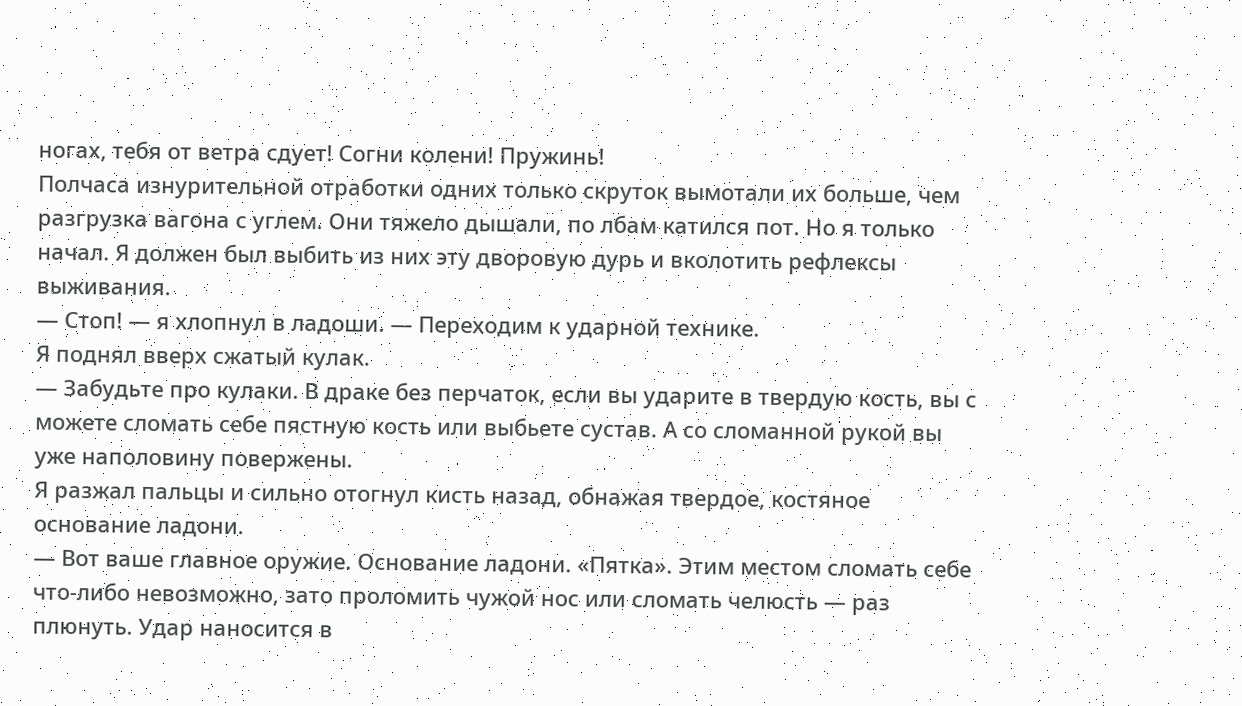ногах, тебя от ветра сдует! Согни колени! Пружинь!
Полчаса изнурительной отработки одних только скруток вымотали их больше, чем разгрузка вагона с углем. Они тяжело дышали, по лбам катился пот. Но я только начал. Я должен был выбить из них эту дворовую дурь и вколотить рефлексы выживания.
— Стоп! — я хлопнул в ладоши. — Переходим к ударной технике.
Я поднял вверх сжатый кулак.
— Забудьте про кулаки. В драке без перчаток, если вы ударите в твердую кость, вы с можете сломать себе пястную кость или выбьете сустав. А со сломанной рукой вы уже наполовину повержены.
Я разжал пальцы и сильно отогнул кисть назад, обнажая твердое, костяное основание ладони.
— Вот ваше главное оружие. Основание ладони. «Пятка». Этим местом сломать себе что-либо невозможно, зато проломить чужой нос или сломать челюсть — раз плюнуть. Удар наносится в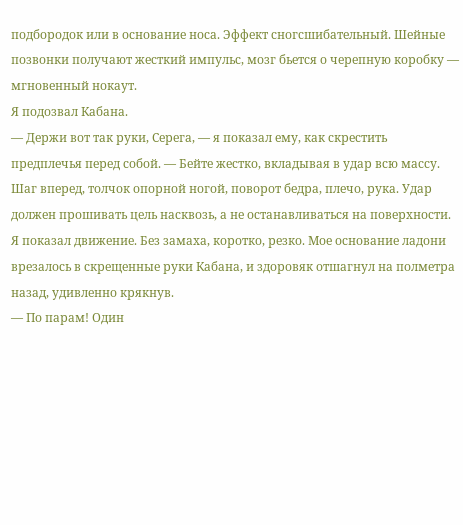подбородок или в основание носа. Эффект сногсшибательный. Шейные позвонки получают жесткий импульс, мозг бьется о черепную коробку — мгновенный нокаут.
Я подозвал Кабана.
— Держи вот так руки, Серега, — я показал ему, как скрестить предплечья перед собой. — Бейте жестко, вкладывая в удар всю массу. Шаг вперед, толчок опорной ногой, поворот бедра, плечо, рука. Удар должен прошивать цель насквозь, а не останавливаться на поверхности.
Я показал движение. Без замаха, коротко, резко. Мое основание ладони врезалось в скрещенные руки Кабана, и здоровяк отшагнул на полметра назад, удивленно крякнув.
— По парам! Один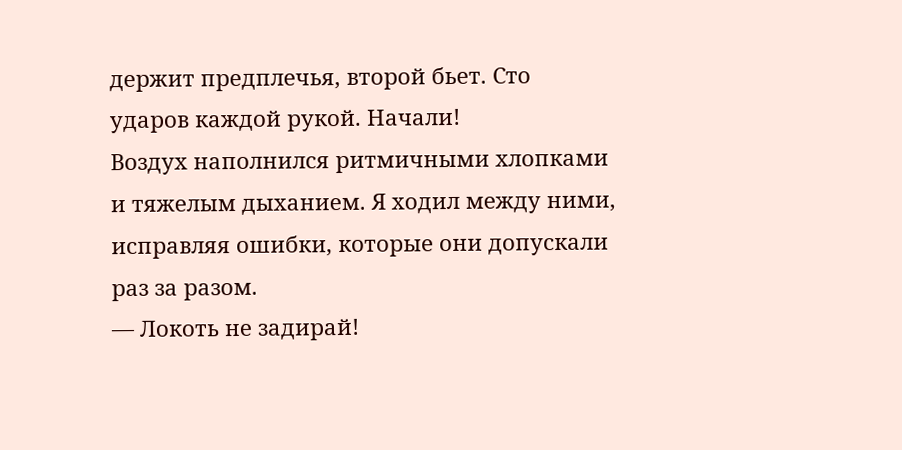держит предплечья, второй бьет. Сто ударов каждой рукой. Начали!
Воздух наполнился ритмичными хлопками и тяжелым дыханием. Я ходил между ними, исправляя ошибки, которые они допускали раз за разом.
— Локоть не задирай!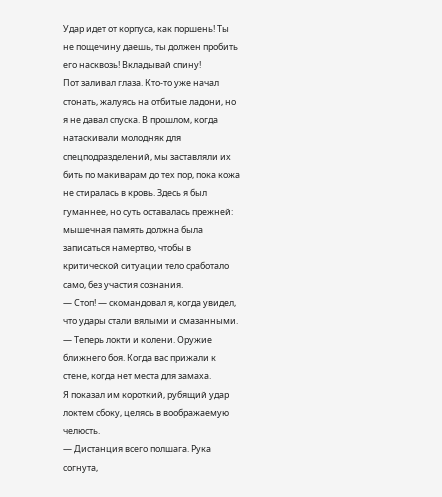Удар идет от корпуса, как поршень! Ты не пощечину даешь, ты должен пробить его насквозь! Вкладывай спину!
Пот заливал глаза. Кто-то уже начал стонать, жалуясь на отбитые ладони, но я не давал спуска. В прошлом, когда натаскивали молодняк для спецподразделений, мы заставляли их бить по макиварам до тех пор, пока кожа не стиралась в кровь. Здесь я был гуманнее, но суть оставалась прежней: мышечная память должна была записаться намертво, чтобы в критической ситуации тело сработало само, без участия сознания.
— Стоп! — скомандовал я, когда увидел, что удары стали вялыми и смазанными. — Теперь локти и колени. Оружие ближнего боя. Когда вас прижали к стене, когда нет места для замаха.
Я показал им короткий, рубящий удар локтем сбоку, целясь в воображаемую челюсть.
— Дистанция всего полшага. Рука согнута,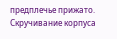предплечье прижато. Скручивание корпуса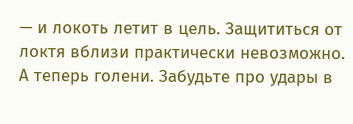— и локоть летит в цель. Защититься от локтя вблизи практически невозможно. А теперь голени. Забудьте про удары в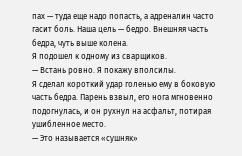пах — туда еще надо попасть, а адреналин часто гасит боль. Наша цель — бедро. Внешняя часть бедра, чуть выше колена.
Я подошел к одному из сварщиков.
— Встань ровно. Я покажу вполсилы.
Я сделал короткий удар голенью ему в боковую часть бедра. Парень взвыл, его нога мгновенно подогнулась, и он рухнул на асфальт, потирая ушибленное место.
— Это называется «сушняк»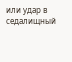или удар в седалищный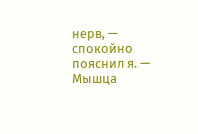нерв, — спокойно пояснил я. — Мышца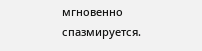мгновенно спазмируется.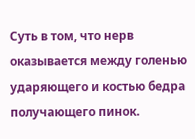Суть в том, что нерв оказывается между голенью ударяющего и костью бедра получающего пинок.